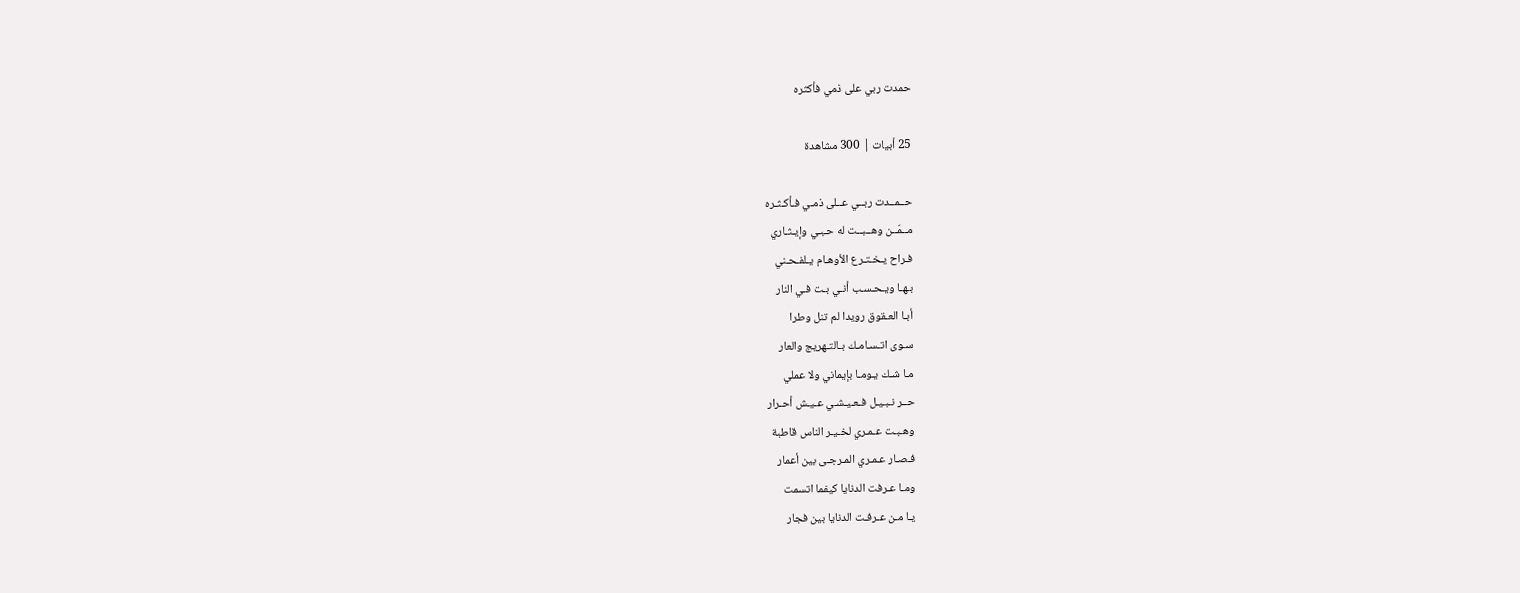حمدت ربي على ذمي فأكثره

25 أبيات | 300 مشاهدة

حــمــدت ربــي عــلى ذمـي فـأكـثـره
مــمّــن وهــبــت له حـبـي وإيـثـاري
فـراح يـخـتـرع الأوهـام يـلفـحـني
بـهـا ويـحـسـب أنـي بـت فـي النار
أبـا العـقوق رويدا لم تنل وطرا
سـوى اتـسـامـك بـالتـهريج والعار
مـا شـك يـومـا بإيماني ولا عملي
حــر نـبـيـل فـعـيـشـي عـيـش أحـرار
وهـبـت عـمـري لخـيـر الناس قاطبة
فـصـار عـمـري المـرجـى بين أعمار
ومـا عـرفت الدنايا كيفما اتسمت
يـا مـن عـرفـت الدنايا بين فجار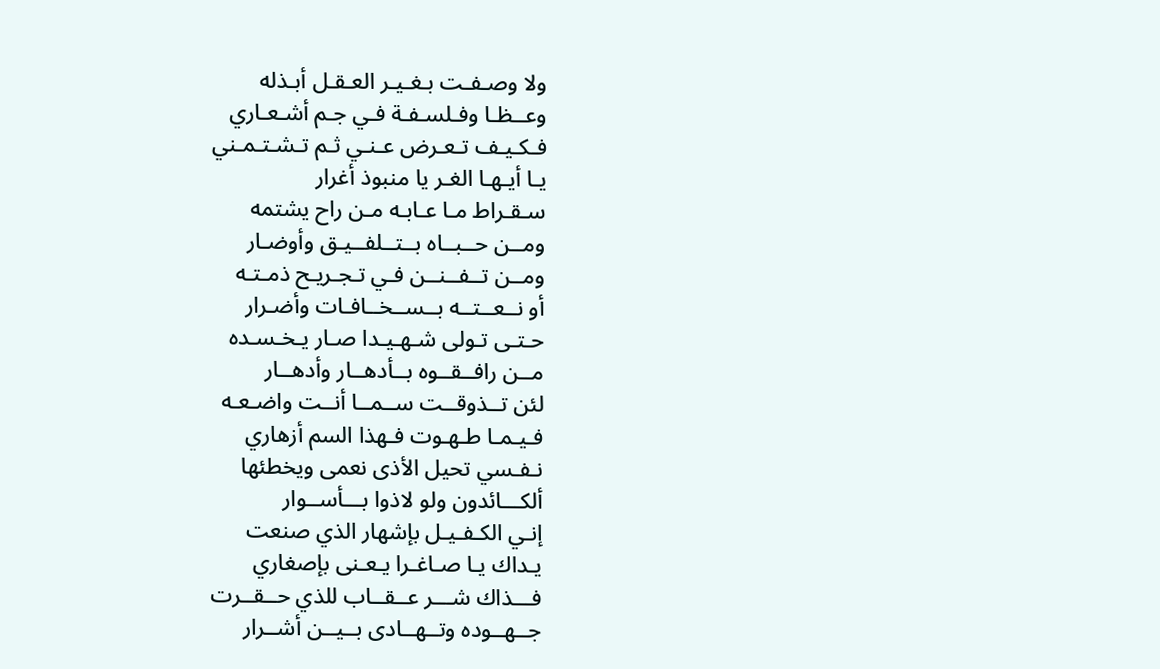ولا وصـفـت بـغـيـر العـقـل أبـذله
وعــظـا وفـلسـفـة فـي جـم أشـعـاري
فـكـيـف تـعـرض عـنـي ثـم تـشـتـمـني
يـا أيـهـا الغـر يا منبوذ أغرار
سـقـراط مـا عـابـه مـن راح يشتمه
ومــن حــبــاه بــتــلفــيـق وأوضـار
ومــن تــفــنــن فـي تـجـريـح ذمـتـه
أو نــعــتــه بــســخــافـات وأضـرار
حـتـى تـولى شـهـيـدا صـار يـخـسـده
مــن رافــقــوه بــأدهــار وأدهــار
لئن تــذوقــت ســمــا أنــت واضـعـه
فـيـمـا طـهـوت فـهذا السم أزهاري
نـفـسي تحيل الأذى نعمى ويخطئها
ألكـــائدون ولو لاذوا بـــأســوار
إنـي الكـفـيـل بإشهار الذي صنعت
يـداك يـا صـاغـرا يـعـنى بإصغاري
فـــذاك شـــر عــقــاب للذي حــقــرت
جــهــوده وتــهــادى بــيــن أشــرار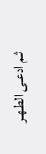ثـم ادعـى الطـهـر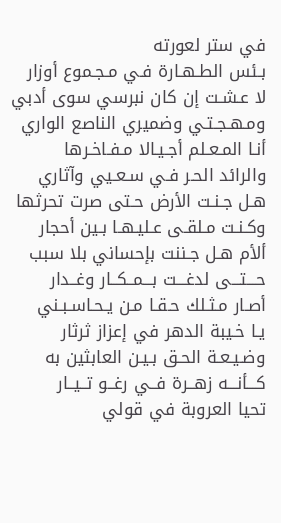في ستر لعورته
بـئس الطـهـارة فـي مـجـموع أوزار
لا عـشـت إن كان نبرسي سوى أدبي
ومـهـجـتـي وضميري الناصع الواري
أنـا المـعـلم أجـيـالا مـفـاخـرها
والرائد الحـر فـي سـعـيي وآثاري
هـل جـنـت الأرض حـتى صرت تحرثها
وكـنـت مـلقـى عـليـهـا بـين أحجار
ألأم هـل جـننت بإحساني بلا سبب
حـــتـــى لدغـــت بـــمــكــار وغــدار
أصـار مـثـلك حـقـا مـن يـحـاسـبـني
يـا خـيبة الدهر في إعزاز ثرثار
وضـيـعـة الحـق بـيـن العابثين به
كـــأنـــه زهــرة فــي رغــو تــيــار
تحيا العروبة في قولي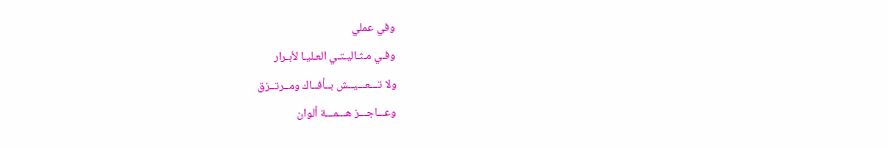وفي عملي
وفـي مـثـاليـتـي العـليـا لأبـرار
ولا تـــعـــيــش بــأفــاك ومــرتــزق
وعـــاجـــز هـــمـــة ألوان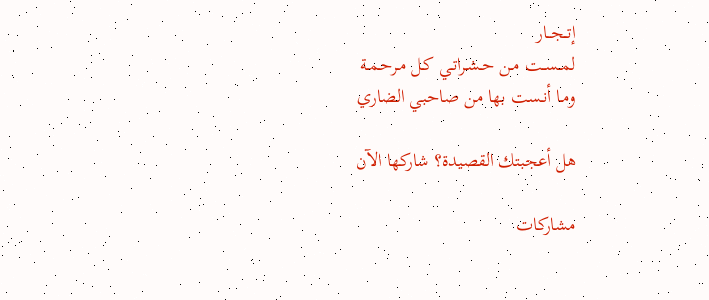إتــجــار
لمــســت مـن حـشـراتـي كـل مـرحـمـة
ومـا أنـست بها من صاحبي الضاري

هل أعجبتك القصيدة؟ شاركها الآن

مشاركات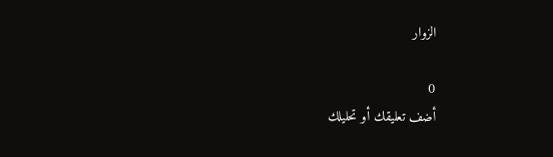الزوار

0
أضف تعليقك أو تحليلك